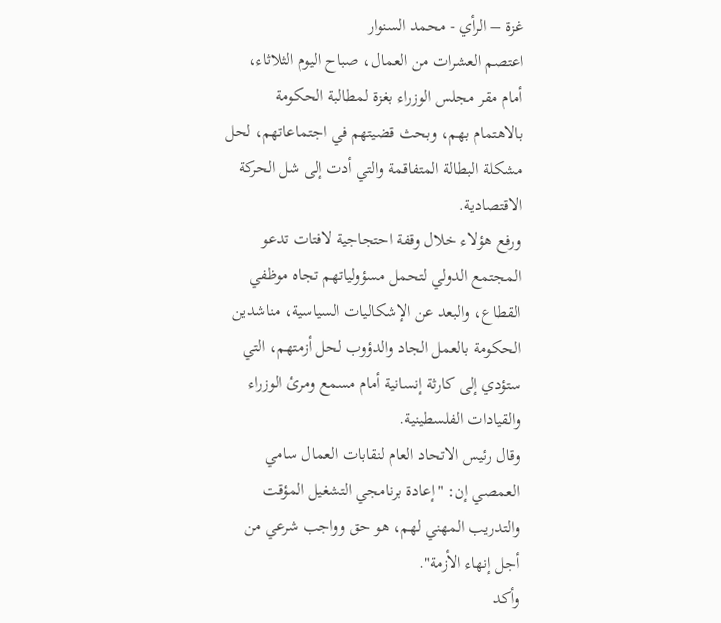غزة – الرأي - محمد السنوار
اعتصم العشرات من العمال، صباح اليوم الثلاثاء، أمام مقر مجلس الوزراء بغزة لمطالبة الحكومة بالاهتمام بهم، وبحث قضيتهم في اجتماعاتهم، لحل مشكلة البطالة المتفاقمة والتي أدت إلى شل الحركة الاقتصادية.
ورفع هؤلاء خلال وقفة احتجاجية لافتات تدعو المجتمع الدولي لتحمل مسؤولياتهم تجاه موظفي القطاع، والبعد عن الإشكاليات السياسية، مناشدين الحكومة بالعمل الجاد والدؤوب لحل أزمتهم، التي ستؤدي إلى كارثة إنسانية أمام مسمع ومرئ الوزراء والقيادات الفلسطينية.
وقال رئيس الاتحاد العام لنقابات العمال سامي العمصي إن: "إعادة برنامجي التشغيل المؤقت والتدريب المهني لهم، هو حق وواجب شرعي من أجل إنهاء الأزمة".
وأكد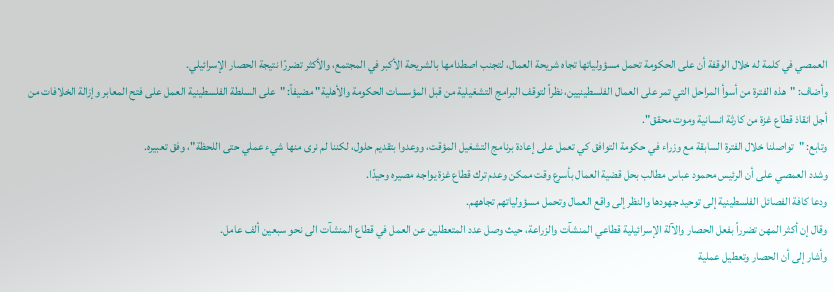العمصي في كلمة له خلال الوقفة أن على الحكومة تحمل مسؤولياتها تجاه شريحة العمال، لتجنب اصطدامها بالشريحة الأكبر في المجتمع، والأكثر تضررًا نتيجة الحصار الإسرائيلي.
وأضاف: "هذه الفترة من أسوأ المراحل التي تمر على العمال الفلسطينيين، نظراً لتوقف البرامج التشغيلية من قبل المؤسسات الحكومة والأهلية" مضيفاً: "على السلطة الفلسطينية العمل على فتح المعابر وإزالة الخلافات من أجل انقاذ قطاع غزة من كارثة انسانية وموت محقق".
وتابع: "تواصلنا خلال الفترة السابقة مع وزراء في حكومة التوافق كي تعمل على إعادة برنامج التشغيل المؤقت، ووعدوا بتقديم حلول، لكننا لم نرى منها شيء عملي حتى اللحظة"، وفق تعبيره.
وشدد العمصي على أن الرئيس محمود عباس مطالب بحل قضية العمال بأسرع وقت ممكن وعدم ترك قطاع غزة يواجه مصيره وحيدًا.
ودعا كافة الفصائل الفلسطينية إلى توحيد جهودها والنظر إلى واقع العمال وتحمل مسؤولياتهم تجاههم.
وقال إن أكثر المهن تضرراً بفعل الحصار والآلة الإسرائيلية قطاعي المنشآت والزراعة، حيث وصل عدد المتعطلين عن العمل في قطاع المنشآت الى نحو سبعين ألف عامل.
وأشار إلى أن الحصار وتعطيل عملية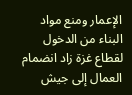الإعمار ومنع مواد البناء من الدخول لقطاع غزة زاد انضمام العمال إلى جيش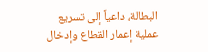البطالة، داعياً إلى تسريع عملية إعمار القطاع وإدخال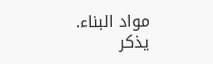مواد البناء.
يذكر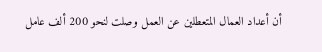أن أعداد العمال المتعطلين عن العمل وصلت لنحو 200 ألف عامل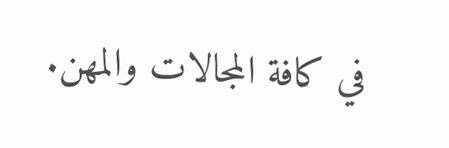في كافة المجالات والمهن.